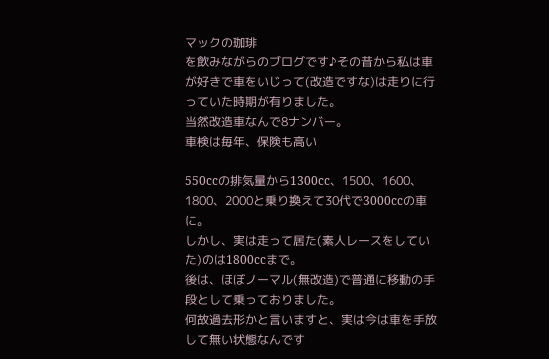マックの珈琲
を飲みながらのブログです♪その昔から私は車が好きで車をいじって(改造ですな)は走りに行っていた時期が有りました。
当然改造車なんで8ナンバー。
車検は毎年、保険も高い

550ccの排気量から1300cc、1500、1600、1800、2000と乗り換えて30代で3000ccの車に。
しかし、実は走って居た(素人レースをしていた)のは1800ccまで。
後は、ほぼノーマル(無改造)で普通に移動の手段として乗っておりました。
何故過去形かと言いますと、実は今は車を手放して無い状態なんです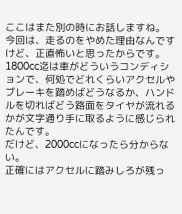ここはまた別の時にお話しますね。
今回は、走るのをやめた理由なんですけど、正直怖いと思ったからです。
1800cc迄は車がどういうコンディションで、何処でどれくらいアクセルやブレーキを踏めばどうなるか、ハンドルを切ればどう路面をタイヤが流れるかが文字通り手に取るように感じられたんです。
だけど、2000ccになったら分からない。
正確にはアクセルに踏みしろが残っ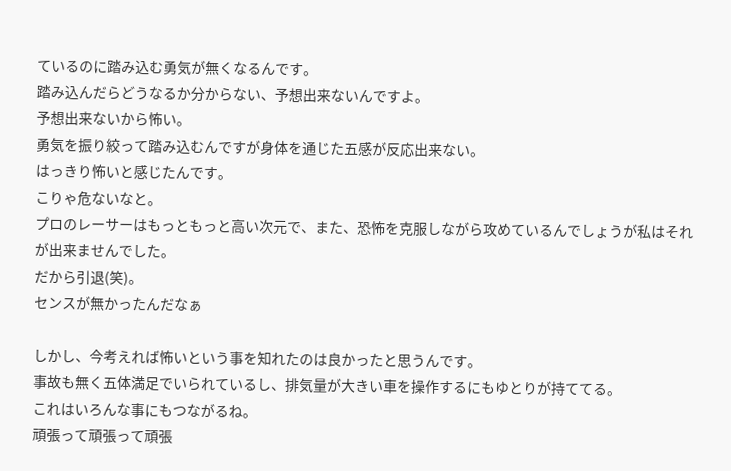ているのに踏み込む勇気が無くなるんです。
踏み込んだらどうなるか分からない、予想出来ないんですよ。
予想出来ないから怖い。
勇気を振り絞って踏み込むんですが身体を通じた五感が反応出来ない。
はっきり怖いと感じたんです。
こりゃ危ないなと。
プロのレーサーはもっともっと高い次元で、また、恐怖を克服しながら攻めているんでしょうが私はそれが出来ませんでした。
だから引退(笑)。
センスが無かったんだなぁ

しかし、今考えれば怖いという事を知れたのは良かったと思うんです。
事故も無く五体満足でいられているし、排気量が大きい車を操作するにもゆとりが持ててる。
これはいろんな事にもつながるね。
頑張って頑張って頑張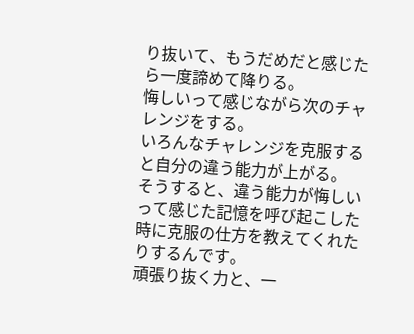り抜いて、もうだめだと感じたら一度諦めて降りる。
悔しいって感じながら次のチャレンジをする。
いろんなチャレンジを克服すると自分の違う能力が上がる。
そうすると、違う能力が悔しいって感じた記憶を呼び起こした時に克服の仕方を教えてくれたりするんです。
頑張り抜く力と、一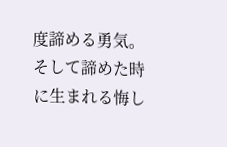度諦める勇気。
そして諦めた時に生まれる悔し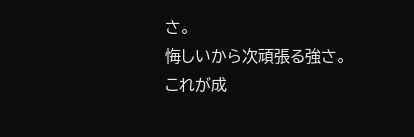さ。
悔しいから次頑張る強さ。
これが成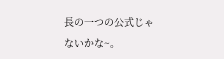長の一つの公式じゃないかな~。